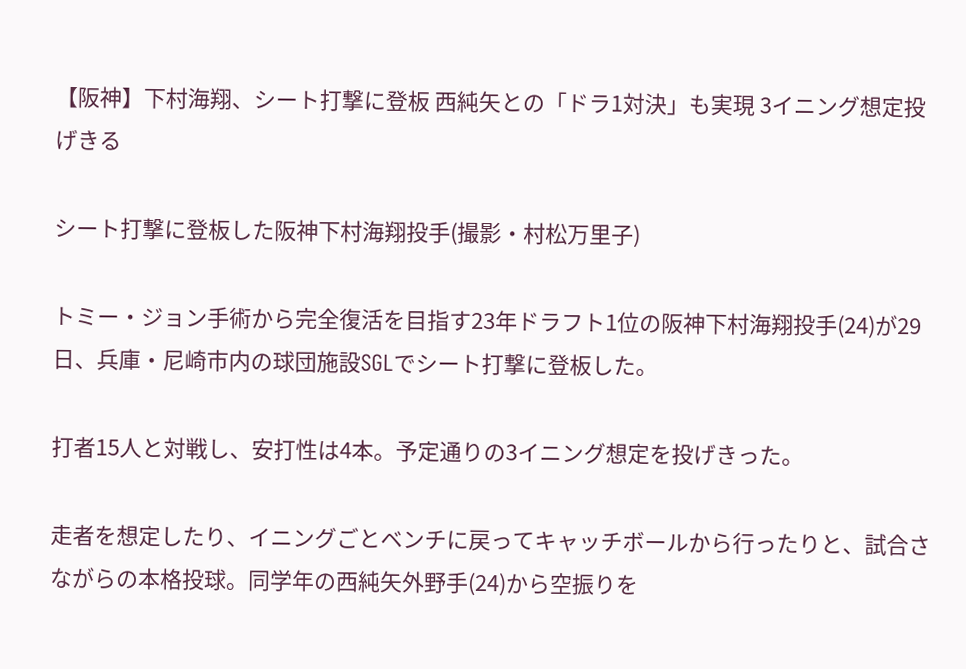【阪神】下村海翔、シート打撃に登板 西純矢との「ドラ1対決」も実現 3イニング想定投げきる

シート打撃に登板した阪神下村海翔投手(撮影・村松万里子)

トミー・ジョン手術から完全復活を目指す23年ドラフト1位の阪神下村海翔投手(24)が29日、兵庫・尼崎市内の球団施設SGLでシート打撃に登板した。

打者15人と対戦し、安打性は4本。予定通りの3イニング想定を投げきった。

走者を想定したり、イニングごとベンチに戻ってキャッチボールから行ったりと、試合さながらの本格投球。同学年の西純矢外野手(24)から空振りを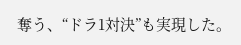奪う、“ドラ1対決”も実現した。